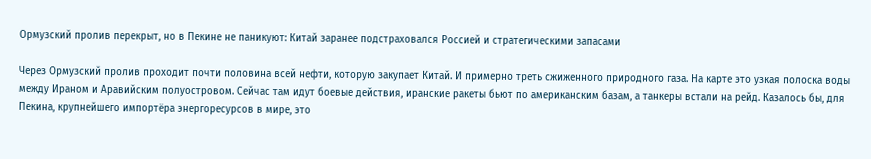Ормузский пролив перекрыт, но в Пекине не паникуют: Китай заранее подстраховался Россией и стратегическими запасами

Через Ормузский пролив проходит почти половина всей нефти, которую закупает Китай. И примерно треть сжиженного природного газа. На карте это узкая полоска воды между Ираном и Аравийским полуостровом. Сейчас там идут боевые действия, иранские ракеты бьют по американским базам, а танкеры встали на рейд. Казалось бы, для Пекина, крупнейшего импортёра энергоресурсов в мире, это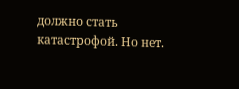должно стать катастрофой. Но нет.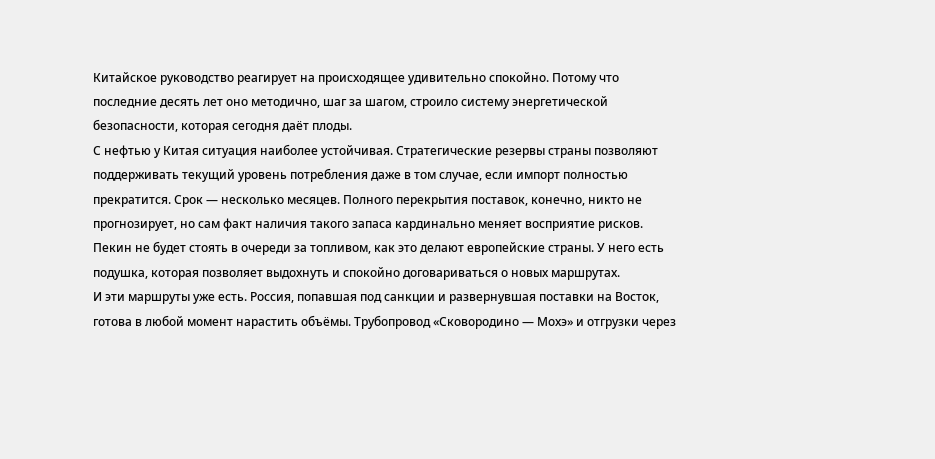Китайское руководство реагирует на происходящее удивительно спокойно. Потому что последние десять лет оно методично, шаг за шагом, строило систему энергетической безопасности, которая сегодня даёт плоды.
С нефтью у Китая ситуация наиболее устойчивая. Стратегические резервы страны позволяют поддерживать текущий уровень потребления даже в том случае, если импорт полностью прекратится. Срок — несколько месяцев. Полного перекрытия поставок, конечно, никто не прогнозирует, но сам факт наличия такого запаса кардинально меняет восприятие рисков. Пекин не будет стоять в очереди за топливом, как это делают европейские страны. У него есть подушка, которая позволяет выдохнуть и спокойно договариваться о новых маршрутах.
И эти маршруты уже есть. Россия, попавшая под санкции и развернувшая поставки на Восток, готова в любой момент нарастить объёмы. Трубопровод «Сковородино — Мохэ» и отгрузки через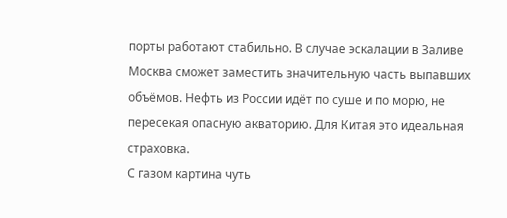порты работают стабильно. В случае эскалации в Заливе Москва сможет заместить значительную часть выпавших объёмов. Нефть из России идёт по суше и по морю, не пересекая опасную акваторию. Для Китая это идеальная страховка.
С газом картина чуть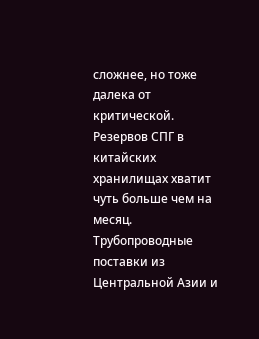сложнее, но тоже далека от критической. Резервов СПГ в китайских хранилищах хватит чуть больше чем на месяц. Трубопроводные поставки из Центральной Азии и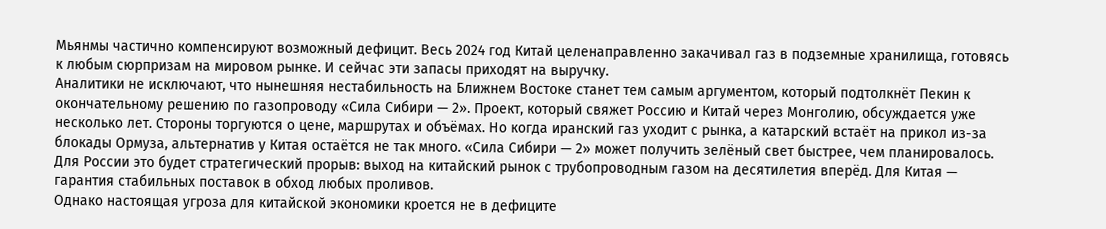Мьянмы частично компенсируют возможный дефицит. Весь 2024 год Китай целенаправленно закачивал газ в подземные хранилища, готовясь к любым сюрпризам на мировом рынке. И сейчас эти запасы приходят на выручку.
Аналитики не исключают, что нынешняя нестабильность на Ближнем Востоке станет тем самым аргументом, который подтолкнёт Пекин к окончательному решению по газопроводу «Сила Сибири — 2». Проект, который свяжет Россию и Китай через Монголию, обсуждается уже несколько лет. Стороны торгуются о цене, маршрутах и объёмах. Но когда иранский газ уходит с рынка, а катарский встаёт на прикол из-за блокады Ормуза, альтернатив у Китая остаётся не так много. «Сила Сибири — 2» может получить зелёный свет быстрее, чем планировалось. Для России это будет стратегический прорыв: выход на китайский рынок с трубопроводным газом на десятилетия вперёд. Для Китая — гарантия стабильных поставок в обход любых проливов.
Однако настоящая угроза для китайской экономики кроется не в дефиците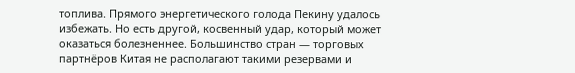топлива. Прямого энергетического голода Пекину удалось избежать. Но есть другой, косвенный удар, который может оказаться болезненнее. Большинство стран — торговых партнёров Китая не располагают такими резервами и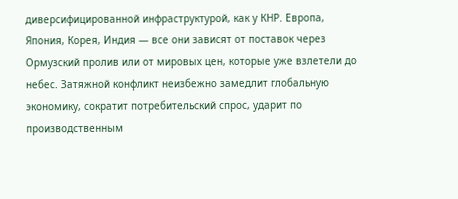диверсифицированной инфраструктурой, как у КНР. Европа, Япония, Корея, Индия — все они зависят от поставок через Ормузский пролив или от мировых цен, которые уже взлетели до небес. Затяжной конфликт неизбежно замедлит глобальную экономику, сократит потребительский спрос, ударит по производственным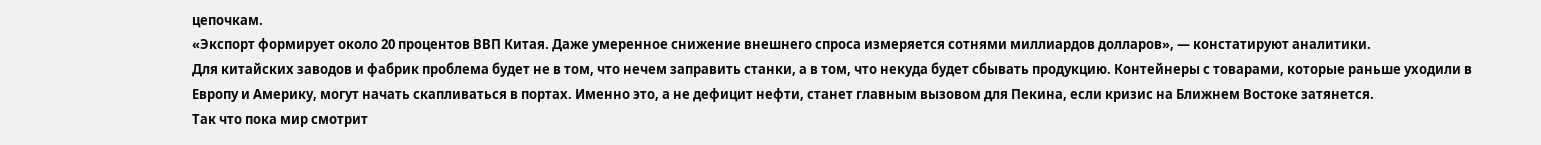цепочкам.
«Экспорт формирует около 20 процентов ВВП Китая. Даже умеренное снижение внешнего спроса измеряется сотнями миллиардов долларов», — констатируют аналитики.
Для китайских заводов и фабрик проблема будет не в том, что нечем заправить станки, а в том, что некуда будет сбывать продукцию. Контейнеры с товарами, которые раньше уходили в Европу и Америку, могут начать скапливаться в портах. Именно это, а не дефицит нефти, станет главным вызовом для Пекина, если кризис на Ближнем Востоке затянется.
Так что пока мир смотрит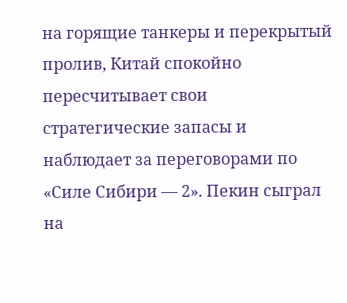на горящие танкеры и перекрытый пролив, Китай спокойно пересчитывает свои стратегические запасы и наблюдает за переговорами по «Силе Сибири — 2». Пекин сыграл на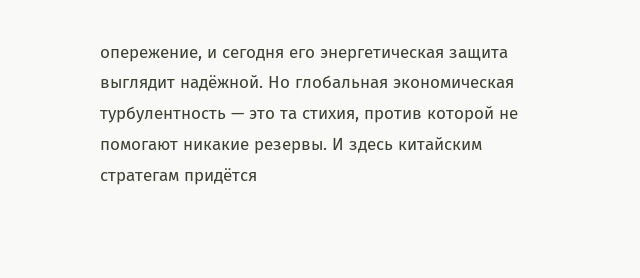опережение, и сегодня его энергетическая защита выглядит надёжной. Но глобальная экономическая турбулентность — это та стихия, против которой не помогают никакие резервы. И здесь китайским стратегам придётся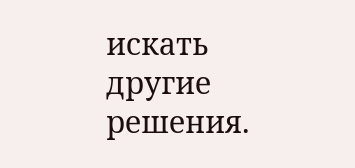искать другие решения.